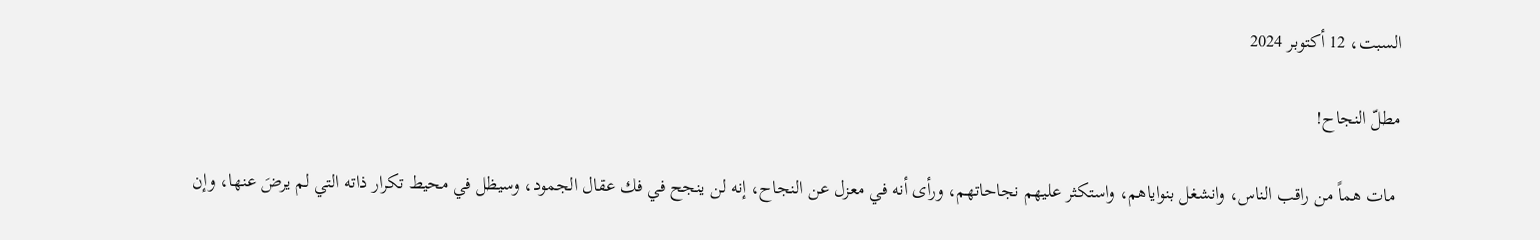السبت، 12 أكتوبر 2024

مطلّ النجاح!

 مات هماً من راقب الناس، وانشغل بنواياهم، واستكثر عليهم نجاحاتهم، ورأى أنه في معزل عن النجاح، إنه لن ينجح في فك عقال الجمود، وسيظل في محيط تكرار ذاته التي لم يرضَ عنها، وإن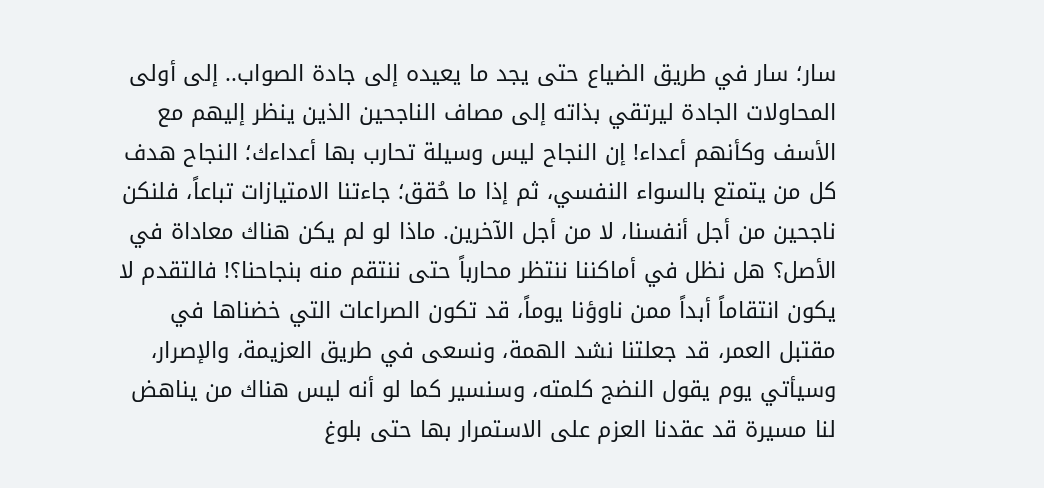سار؛ سار في طريق الضياع حتى يجد ما يعيده إلى جادة الصواب.. إلى أولى المحاولات الجادة ليرتقي بذاته إلى مصاف الناجحين الذين ينظر إليهم مع الأسف وكأنهم أعداء! إن النجاح ليس وسيلة تحارب بها أعداءك؛ النجاح هدف كل من يتمتع بالسواء النفسي، ثم إذا ما حُقق؛ جاءتنا الامتيازات تباعاً، فلنكن ناجحين من أجل أنفسنا، لا من أجل الآخرين. ماذا لو لم يكن هناك معاداة في الأصل؟ هل نظل في أماكننا ننتظر محارباً حتى ننتقم منه بنجاحنا؟! فالتقدم لا يكون انتقاماً أبداً ممن ناوؤنا يوماً، قد تكون الصراعات التي خضناها في مقتبل العمر، قد جعلتنا نشد الهمة، ونسعى في طريق العزيمة، والإصرار، وسيأتي يوم يقول النضج كلمته، وسنسير كما لو أنه ليس هناك من يناهض لنا مسيرة قد عقدنا العزم على الاستمرار بها حتى بلوغ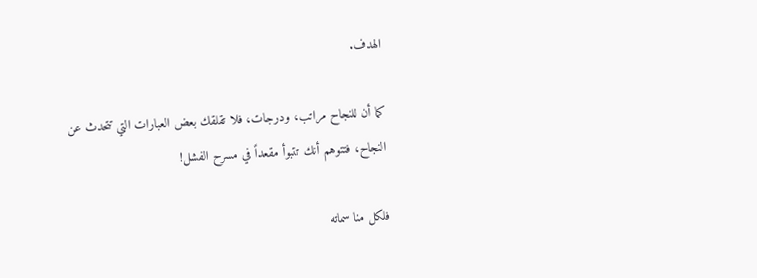الهدف.

كما أن للنجاح مراتب، ودرجات، فلا تقلقك بعض العبارات التي تتحدث عن النجاح، فتتوهم أنك تتبوأ مقعداً في مسرح الفشل!

فلكل منا سماته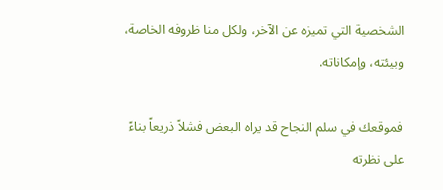الشخصية التي تميزه عن الآخر، ولكل منا ظروفه الخاصة، وبيئته، وإمكاناته.

فموقعك في سلم النجاح قد يراه البعض فشلاً ذريعاً بناءً على نظرته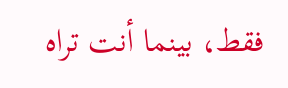فقط، بينما أنت تراه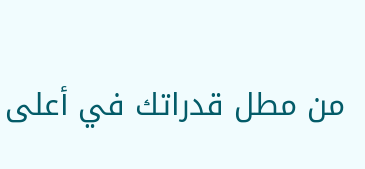من مطل قدراتك في أعلى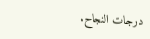درجات النجاح.